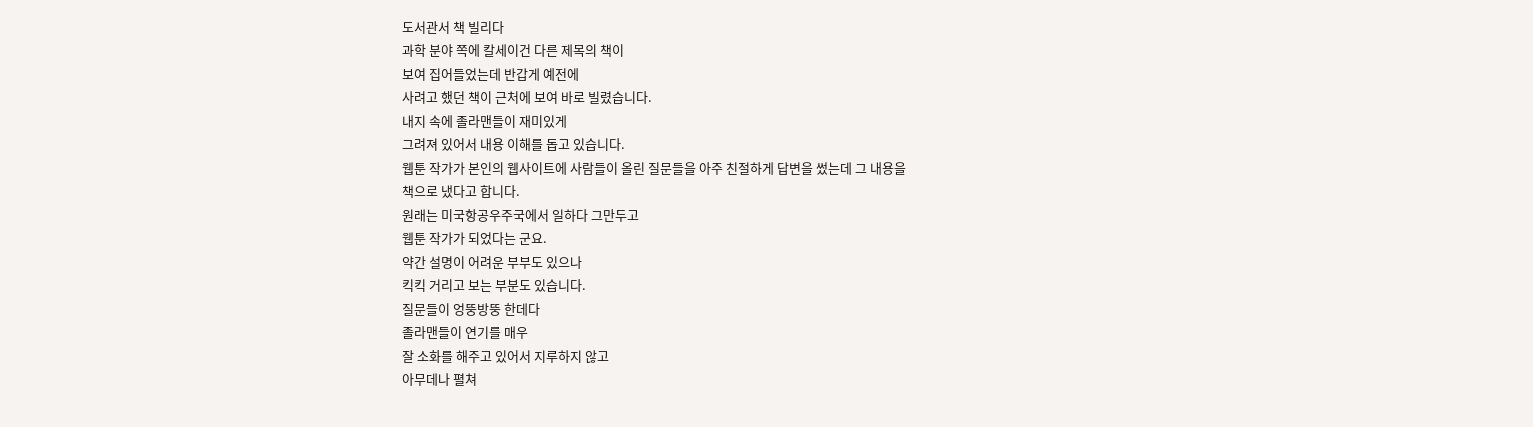도서관서 책 빌리다
과학 분야 쪽에 칼세이건 다른 제목의 책이
보여 집어들었는데 반갑게 예전에
사려고 했던 책이 근처에 보여 바로 빌렸습니다.
내지 속에 졸라맨들이 재미있게
그려져 있어서 내용 이해를 돕고 있습니다.
웹툰 작가가 본인의 웹사이트에 사람들이 올린 질문들을 아주 친절하게 답변을 썼는데 그 내용을
책으로 냈다고 합니다.
원래는 미국항공우주국에서 일하다 그만두고
웹툰 작가가 되었다는 군요.
약간 설명이 어려운 부부도 있으나
킥킥 거리고 보는 부분도 있습니다.
질문들이 엉뚱방뚱 한데다
졸라맨들이 연기를 매우
잘 소화를 해주고 있어서 지루하지 않고
아무데나 펼쳐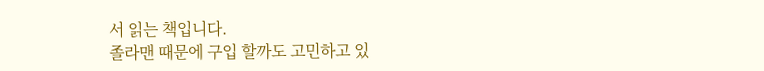서 읽는 책입니다.
졸라맨 때문에 구입 할까도 고민하고 있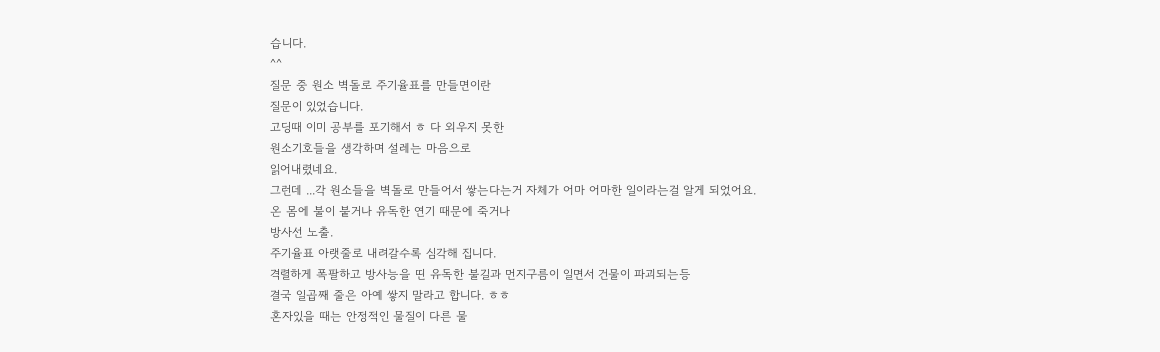습니다.
^^
질문 중 원소 벽돌로 주기율표를 만들면이란
질문이 있었습니다.
고딩때 이미 공부를 포기해서 ㅎ 다 외우지 못한
원소기호들을 생각하며 설레는 마음으로
읽어내렸네요.
그런데 ...각 원소들을 벽돌로 만들어서 쌓는다는거 자체가 어마 어마한 일이라는걸 알게 되었어요.
온 몸에 불이 붙거나 유독한 연기 때문에 죽거나
방사선 노출.
주기율표 아랫줄로 내려갈수록 심각해 집니다.
격렬하게 폭팔하고 방사능을 띤 유독한 불길과 먼지구름이 일면서 건물이 파괴되는등
결국 일곱째 줄은 아예 쌓지 말라고 합니다. ㅎㅎ
혼자있을 때는 안정적인 물질이 다른 물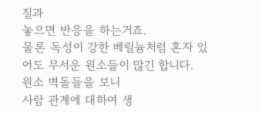질과
놓으면 반응을 하는거죠.
물론 독성이 강한 베릴늄처럼 혼자 있어도 무서운 원소들이 많긴 합니다.
원소 벽돌들을 보니
사람 관계에 대하여 생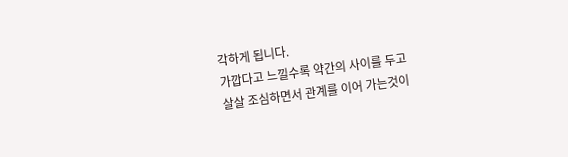각하게 됩니다.
가깝다고 느낄수록 약간의 사이를 두고
살살 조심하면서 관계를 이어 가는것이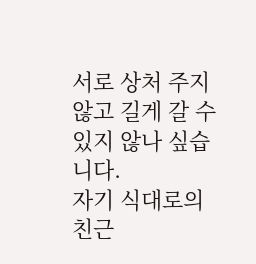서로 상처 주지 않고 길게 갈 수 있지 않나 싶습니다.
자기 식대로의 친근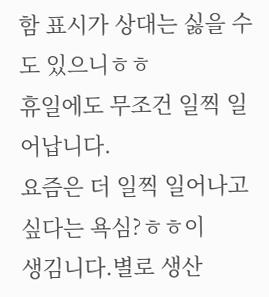함 표시가 상대는 싫을 수도 있으니ㅎㅎ
휴일에도 무조건 일찍 일어납니다.
요즘은 더 일찍 일어나고 싶다는 욕심?ㅎㅎ이
생김니다.별로 생산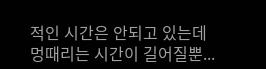적인 시간은 안되고 있는데
멍때리는 시간이 길어질뿐...